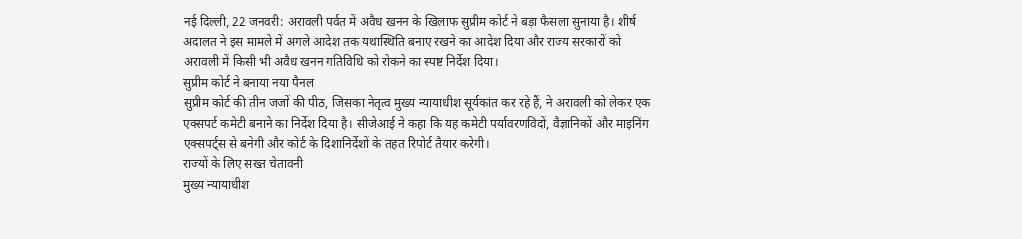नई दिल्ली, 22 जनवरी: अरावली पर्वत में अवैध खनन के खिलाफ सुप्रीम कोर्ट ने बड़ा फैसला सुनाया है। शीर्ष अदालत ने इस मामले में अगले आदेश तक यथास्थिति बनाए रखने का आदेश दिया और राज्य सरकारों को अरावली में किसी भी अवैध खनन गतिविधि को रोकने का स्पष्ट निर्देश दिया।
सुप्रीम कोर्ट ने बनाया नया पैनल
सुप्रीम कोर्ट की तीन जजों की पीठ, जिसका नेतृत्व मुख्य न्यायाधीश सूर्यकांत कर रहे हैं, ने अरावली को लेकर एक एक्सपर्ट कमेटी बनाने का निर्देश दिया है। सीजेआई ने कहा कि यह कमेटी पर्यावरणविदों, वैज्ञानिकों और माइनिंग एक्सपर्ट्स से बनेगी और कोर्ट के दिशानिर्देशों के तहत रिपोर्ट तैयार करेगी।
राज्यों के लिए सख्त चेतावनी
मुख्य न्यायाधीश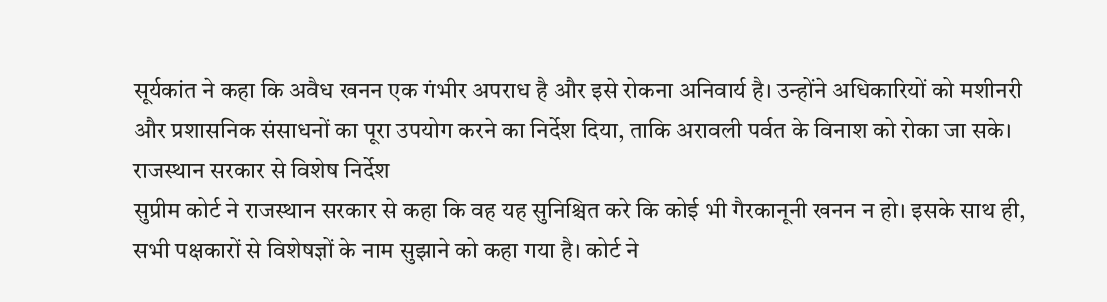सूर्यकांत ने कहा कि अवैध खनन एक गंभीर अपराध है और इसे रोकना अनिवार्य है। उन्होंने अधिकारियों को मशीनरी और प्रशासनिक संसाधनों का पूरा उपयोग करने का निर्देश दिया, ताकि अरावली पर्वत के विनाश को रोका जा सके।
राजस्थान सरकार से विशेष निर्देश
सुप्रीम कोर्ट ने राजस्थान सरकार से कहा कि वह यह सुनिश्चित करे कि कोई भी गैरकानूनी खनन न हो। इसके साथ ही, सभी पक्षकारों से विशेषज्ञों के नाम सुझाने को कहा गया है। कोर्ट ने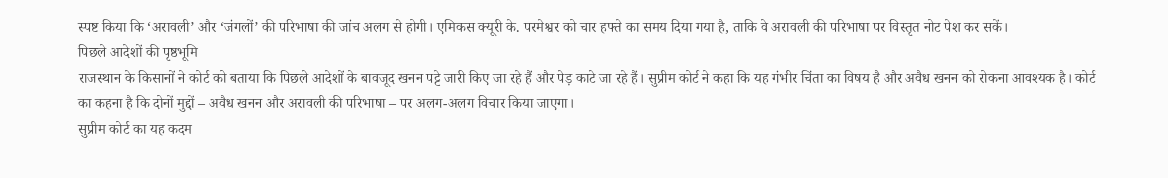स्पष्ट किया कि ‘अरावली’ और ‘जंगलों’ की परिभाषा की जांच अलग से होगी। एमिकस क्यूरी के. परमेश्वर को चार हफ्ते का समय दिया गया है, ताकि वे अरावली की परिभाषा पर विस्तृत नोट पेश कर सकें।
पिछले आदेशों की पृष्ठभूमि
राजस्थान के किसानों ने कोर्ट को बताया कि पिछले आदेशों के बावजूद खनन पट्टे जारी किए जा रहे हैं और पेड़ काटे जा रहे हैं। सुप्रीम कोर्ट ने कहा कि यह गंभीर चिंता का विषय है और अवैध खनन को रोकना आवश्यक है। कोर्ट का कहना है कि दोनों मुद्दों – अवैध खनन और अरावली की परिभाषा – पर अलग-अलग विचार किया जाएगा।
सुप्रीम कोर्ट का यह कदम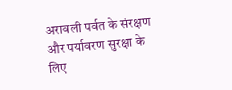अरावली पर्वत के संरक्षण और पर्यावरण सुरक्षा के लिए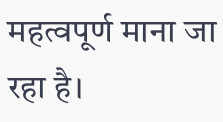महत्वपूर्ण माना जा रहा है।